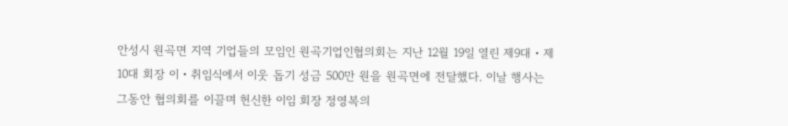안성시 원곡면 지역 기업들의 모임인 원곡기업인협의회는 지난 12월 19일 열린 제9대・제10대 회장 이・취임식에서 이웃 돕기 성금 500만 원을 원곡면에 전달했다. 이날 행사는 그동안 협의회를 이끌며 헌신한 이임 회장 정영복의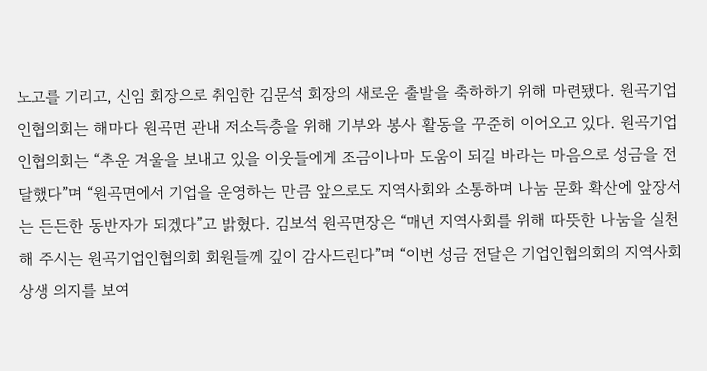노고를 기리고, 신임 회장으로 취임한 김문석 회장의 새로운 출발을 축하하기 위해 마련됐다. 원곡기업인협의회는 해마다 원곡면 관내 저소득층을 위해 기부와 봉사 활동을 꾸준히 이어오고 있다. 원곡기업인협의회는 “추운 겨울을 보내고 있을 이웃들에게 조금이나마 도움이 되길 바라는 마음으로 성금을 전달했다”며 “원곡면에서 기업을 운영하는 만큼 앞으로도 지역사회와 소통하며 나눔 문화 확산에 앞장서는 든든한 동반자가 되겠다”고 밝혔다. 김보석 원곡면장은 “매년 지역사회를 위해 따뜻한 나눔을 실천해 주시는 원곡기업인협의회 회원들께 깊이 감사드린다”며 “이번 성금 전달은 기업인협의회의 지역사회 상생 의지를 보여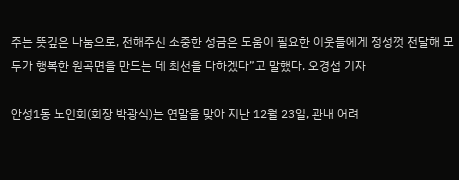주는 뜻깊은 나눔으로, 전해주신 소중한 성금은 도움이 필요한 이웃들에게 정성껏 전달해 모두가 행복한 원곡면을 만드는 데 최선을 다하겠다”고 말했다. 오경섭 기자

안성1동 노인회(회장 박광식)는 연말을 맞아 지난 12월 23일, 관내 어려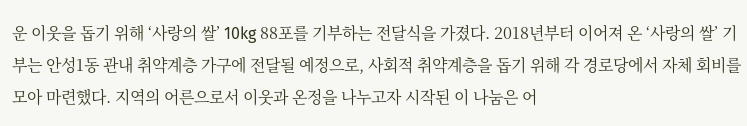운 이웃을 돕기 위해 ‘사랑의 쌀’ 10kg 88포를 기부하는 전달식을 가졌다. 2018년부터 이어져 온 ‘사랑의 쌀’ 기부는 안성1동 관내 취약계층 가구에 전달될 예정으로, 사회적 취약계층을 돕기 위해 각 경로당에서 자체 회비를 모아 마련했다. 지역의 어른으로서 이웃과 온정을 나누고자 시작된 이 나눔은 어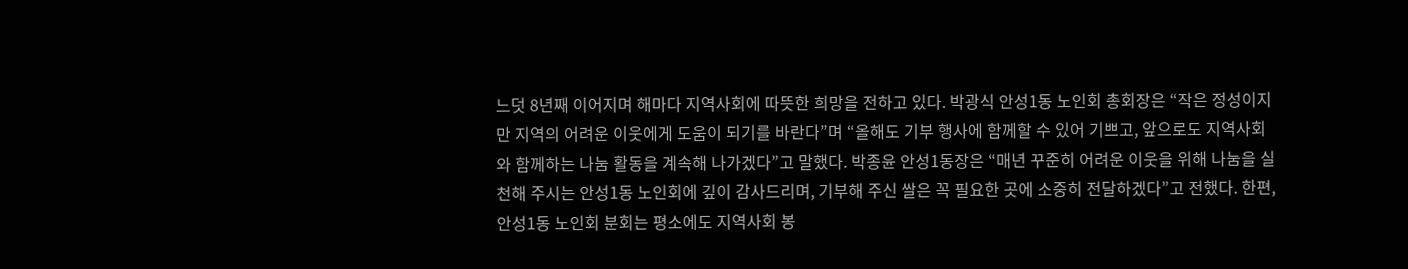느덧 8년째 이어지며 해마다 지역사회에 따뜻한 희망을 전하고 있다. 박광식 안성1동 노인회 총회장은 “작은 정성이지만 지역의 어려운 이웃에게 도움이 되기를 바란다”며 “올해도 기부 행사에 함께할 수 있어 기쁘고, 앞으로도 지역사회와 함께하는 나눔 활동을 계속해 나가겠다”고 말했다. 박종윤 안성1동장은 “매년 꾸준히 어려운 이웃을 위해 나눔을 실천해 주시는 안성1동 노인회에 깊이 감사드리며, 기부해 주신 쌀은 꼭 필요한 곳에 소중히 전달하겠다”고 전했다. 한편, 안성1동 노인회 분회는 평소에도 지역사회 봉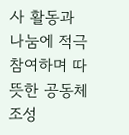사 활동과 나눔에 적극 참여하며 따뜻한 공동체 조성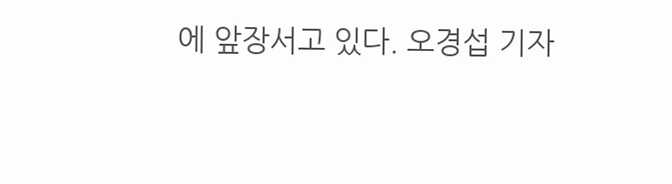에 앞장서고 있다. 오경섭 기자